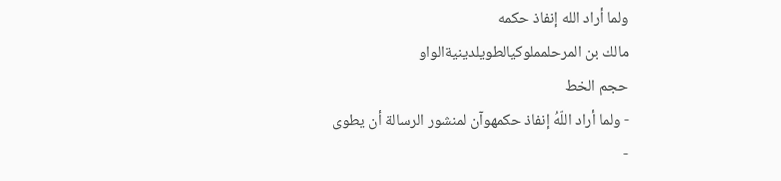ولما أراد الله إنفاذ حكمه
مالك بن المرحلمملوكيالطويلدينيةالواو
حجم الخط
- ولما أراد اللّهُ إنفاذ حكمهوآن لمنشور الرسالة أن يطوى
-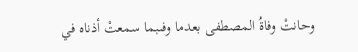وحانتْ وفاةُ المصطفى بعدما وفىبما سمعتْ أذناه في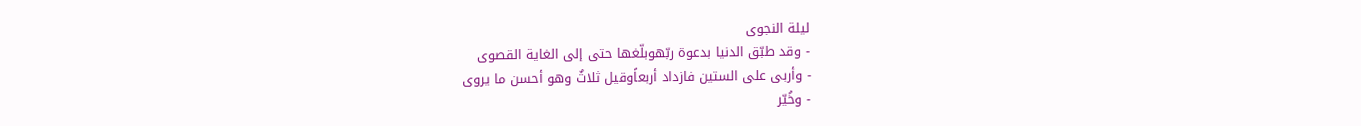ليلة النجوى
- وقد طبّق الدنيا بدعوة ربّهوبلّغها حتى إلى الغاية القصوى
- وأربى على الستين فازداد أربعاًوقيل ثلاثٌ وهو أحسن ما يروى
- وخُيّر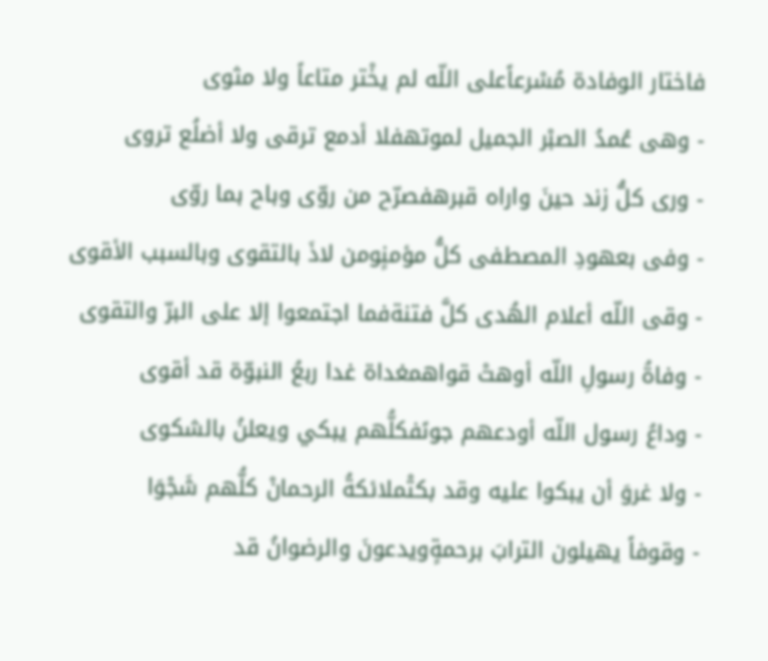فاختار الوفادة مُسْرعاًعلى اللّه لم يخْتر متاعاً ولا مثوى
- وهى عُمدُ الصبْر الجميل لموتهفلا أدمع ترقى ولا أضلُع تروى
- ورى كلُّ زند حينَ واراه قبرهفصرّح من روّى وباح بما روّى
- وفى بعهودِ المصطفى كلُّ مؤمنٍومن لاذَ بالتقوى وبالسبب الأقوى
- وقى اللّه أعلام الهُدى كلَّ فتنةفما اجتمعوا إلا على البرّ والتقوى
- وفاةُ رسولِ اللّه أوهتْ قواهمغداة غدا ربعُ النبوّة قد أقوى
- وداعُ رسول اللّه أودعهم جوىًفكلُّهم يبكي ويعلنُ بالشكوى
- ولا غروَ أن يبكوا عليه وقد بكتْملائكةُ الرحمانْ كلُّهم شَجْوَا
- وقوفاً يهيلون الترابَ برحمةٍويدعونَ والرضوانُ قد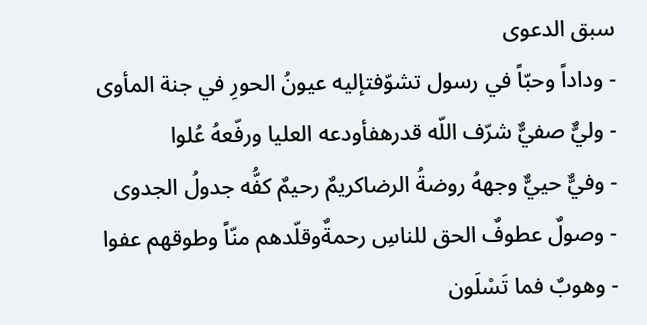سبق الدعوى
- وداداً وحبّاً في رسول تشوّفتإليه عيونُ الحورِ في جنة المأوى
- وليٌّ صفيٌّ شرّف اللّه قدرهفأودعه العليا ورفّعهُ عُلوا
- وفيٌّ حييٌّ وجههُ روضةُ الرضاكريمٌ رحيمٌ كفُّه جدولُ الجدوى
- وصولٌ عطوفٌ الحق للناسِ رحمةٌوقلّدهم منّاً وطوقهم عفوا
- وهوبٌ فما تَسْلَون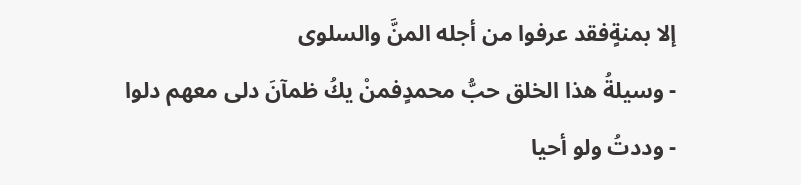إلا بمنةٍفقد عرفوا من أجله المنَّ والسلوى
- وسيلةُ هذا الخلق حبُّ محمدٍفمنْ يكُ ظمآنَ دلى معهم دلوا
- وددتُ ولو أحيا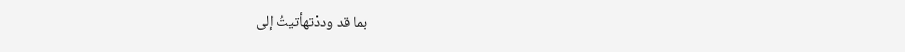بما قد وددْتهأتيتُ إلى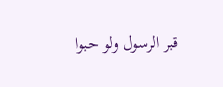قبر الرسول ولو حبوا